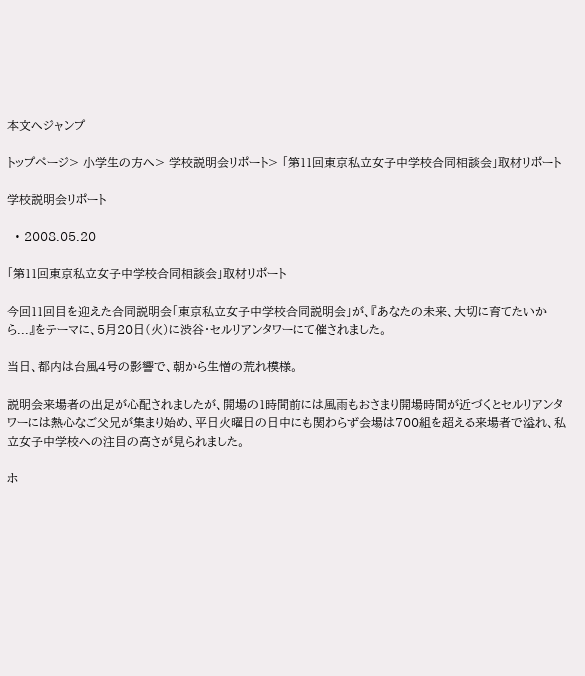本文へジャンプ

トップページ> 小学生の方へ> 学校説明会リポート> 「第11回東京私立女子中学校合同相談会」取材リポート

学校説明会リポート

  • 2008.05.20

「第11回東京私立女子中学校合同相談会」取材リポート

今回11回目を迎えた合同説明会「東京私立女子中学校合同説明会」が、『あなたの未来、大切に育てたいから...』をテーマに、5月20日(火)に渋谷・セルリアンタワーにて催されました。

当日、都内は台風4号の影響で、朝から生憎の荒れ模様。

説明会来場者の出足が心配されましたが、開場の1時間前には風雨もおさまり開場時間が近づくとセルリアンタワーには熱心なご父兄が集まり始め、平日火曜日の日中にも関わらず会場は700組を超える来場者で溢れ、私立女子中学校への注目の高さが見られました。

ホ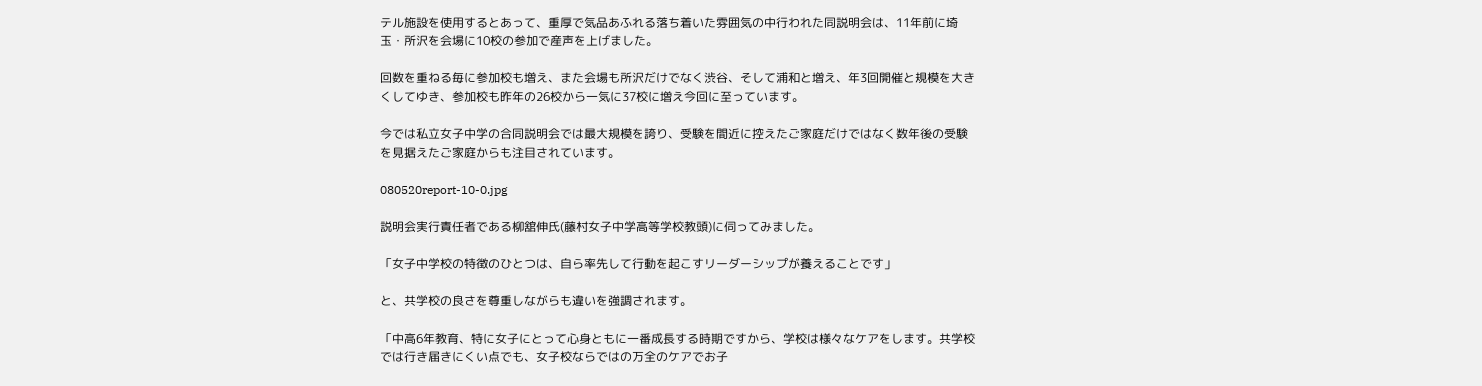テル施設を使用するとあって、重厚で気品あふれる落ち着いた雰囲気の中行われた同説明会は、11年前に埼玉・所沢を会場に10校の参加で産声を上げました。

回数を重ねる毎に参加校も増え、また会場も所沢だけでなく渋谷、そして浦和と増え、年3回開催と規模を大きくしてゆき、参加校も昨年の26校から一気に37校に増え今回に至っています。

今では私立女子中学の合同説明会では最大規模を誇り、受験を間近に控えたご家庭だけではなく数年後の受験を見据えたご家庭からも注目されています。

080520report-10-0.jpg

説明会実行責任者である柳舘伸氏(藤村女子中学高等学校教頭)に伺ってみました。

「女子中学校の特徴のひとつは、自ら率先して行動を起こすリーダーシップが養えることです」

と、共学校の良さを尊重しながらも違いを強調されます。

「中高6年教育、特に女子にとって心身ともに一番成長する時期ですから、学校は様々なケアをします。共学校では行き届きにくい点でも、女子校ならではの万全のケアでお子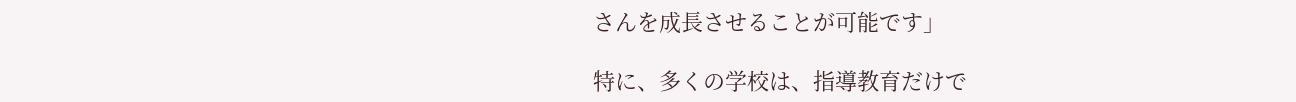さんを成長させることが可能です」

特に、多くの学校は、指導教育だけで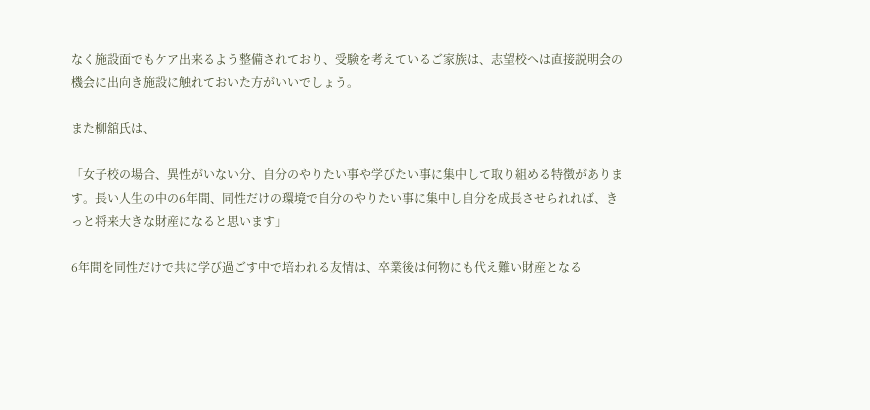なく施設面でもケア出来るよう整備されており、受験を考えているご家族は、志望校へは直接説明会の機会に出向き施設に触れておいた方がいいでしょう。

また柳舘氏は、

「女子校の場合、異性がいない分、自分のやりたい事や学びたい事に集中して取り組める特徴があります。長い人生の中の6年間、同性だけの環境で自分のやりたい事に集中し自分を成長させられれば、きっと将来大きな財産になると思います」

6年間を同性だけで共に学び過ごす中で培われる友情は、卒業後は何物にも代え難い財産となる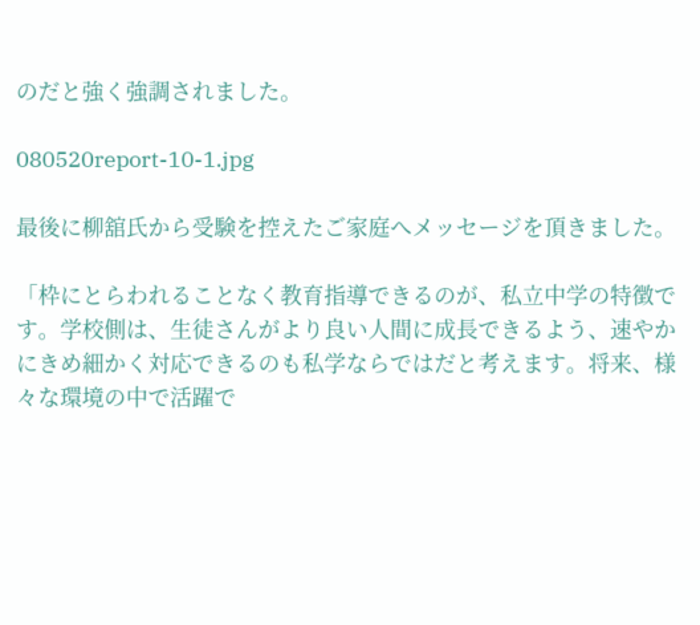のだと強く強調されました。

080520report-10-1.jpg

最後に柳舘氏から受験を控えたご家庭へメッセージを頂きました。

「枠にとらわれることなく教育指導できるのが、私立中学の特徴です。学校側は、生徒さんがより良い人間に成長できるよう、速やかにきめ細かく対応できるのも私学ならではだと考えます。将来、様々な環境の中で活躍で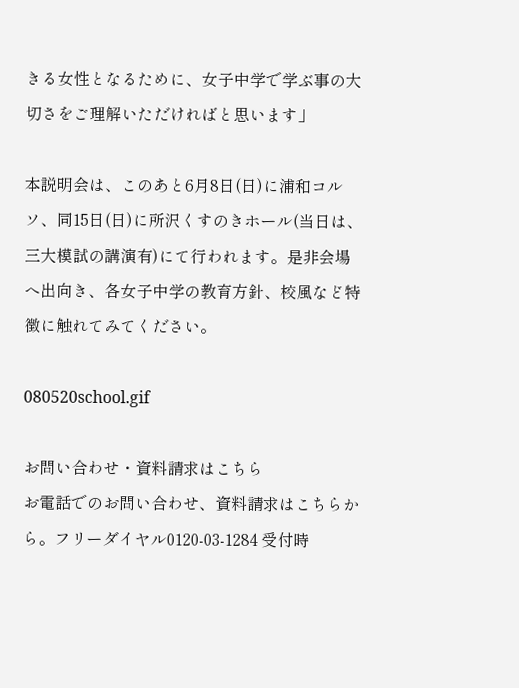きる女性となるために、女子中学で学ぶ事の大切さをご理解いただければと思います」

本説明会は、このあと6月8日(日)に浦和コルソ、同15日(日)に所沢くすのきホール(当日は、三大模試の講演有)にて行われます。是非会場へ出向き、各女子中学の教育方針、校風など特徴に触れてみてください。

080520school.gif

お問い合わせ・資料請求はこちら
お電話でのお問い合わせ、資料請求はこちらから。フリーダイヤル0120-03-1284 受付時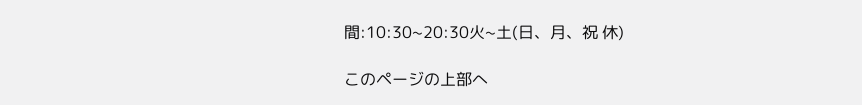間:10:30~20:30火~土(日、月、祝 休)

このページの上部へ